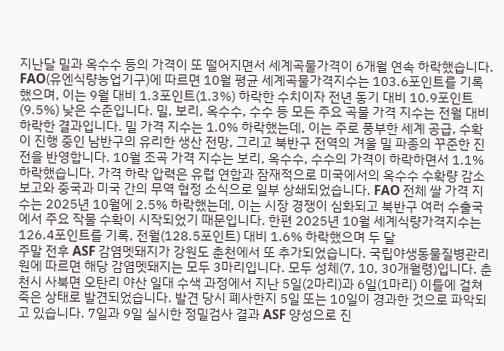지난달 밀과 옥수수 등의 가격이 또 떨어지면서 세계곡물가격이 6개월 연속 하락했습니다. FAO(유엔식량농업기구)에 따르면 10월 평균 세계곡물가격지수는 103.6포인트를 기록했으며, 이는 9월 대비 1.3포인트(1.3%) 하락한 수치이자 전년 동기 대비 10.9포인트(9.5%) 낮은 수준입니다. 밀, 보리, 옥수수, 수수 등 모든 주요 곡물 가격 지수는 전월 대비 하락한 결과입니다. 밀 가격 지수는 1.0% 하락했는데, 이는 주로 풍부한 세계 공급, 수확이 진행 중인 남반구의 유리한 생산 전망, 그리고 북반구 전역의 겨울 밀 파종의 꾸준한 진전을 반영합니다. 10월 조곡 가격 지수는 보리, 옥수수, 수수의 가격이 하락하면서 1.1% 하락했습니다. 가격 하락 압력은 유럽 연합과 잠재적으로 미국에서의 옥수수 수확량 감소 보고와 중국과 미국 간의 무역 협정 소식으로 일부 상쇄되었습니다. FAO 전체 쌀 가격 지수는 2025년 10월에 2.5% 하락했는데, 이는 시장 경쟁이 심화되고 북반구 여러 수출국에서 주요 작물 수확이 시작되었기 때문입니다. 한편 2025년 10월 세계식량가격지수는 126.4포인트를 기록, 전월(128.5포인트) 대비 1.6% 하락했으며 두 달
주말 전후 ASF 감염멧돼지가 강원도 춘천에서 또 추가되었습니다. 국립야생동물질병관리원에 따르면 해당 감염멧돼지는 모두 3마리입니다. 모두 성체(7, 10, 30개월령)입니다. 춘천시 사북면 오탄리 야산 일대 수색 과정에서 지난 5일(2마리)과 6일(1마리) 이틀에 걸쳐 죽은 상태로 발견되었습니다. 발견 당시 폐사한지 5일 또는 10일이 경과한 것으로 파악되고 있습니다. 7일과 9일 실시한 정밀검사 결과 ASF 양성으로 진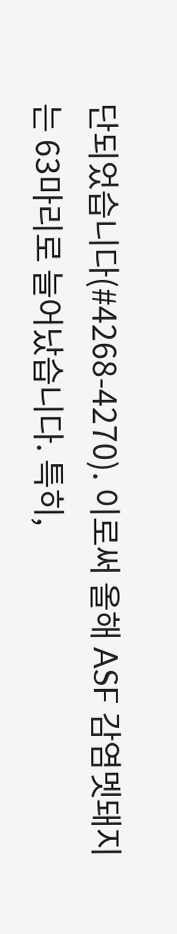단되었습니다(#4268-4270). 이로써 올해 ASF 감염멧돼지는 63마리로 늘어났습니다. 특히,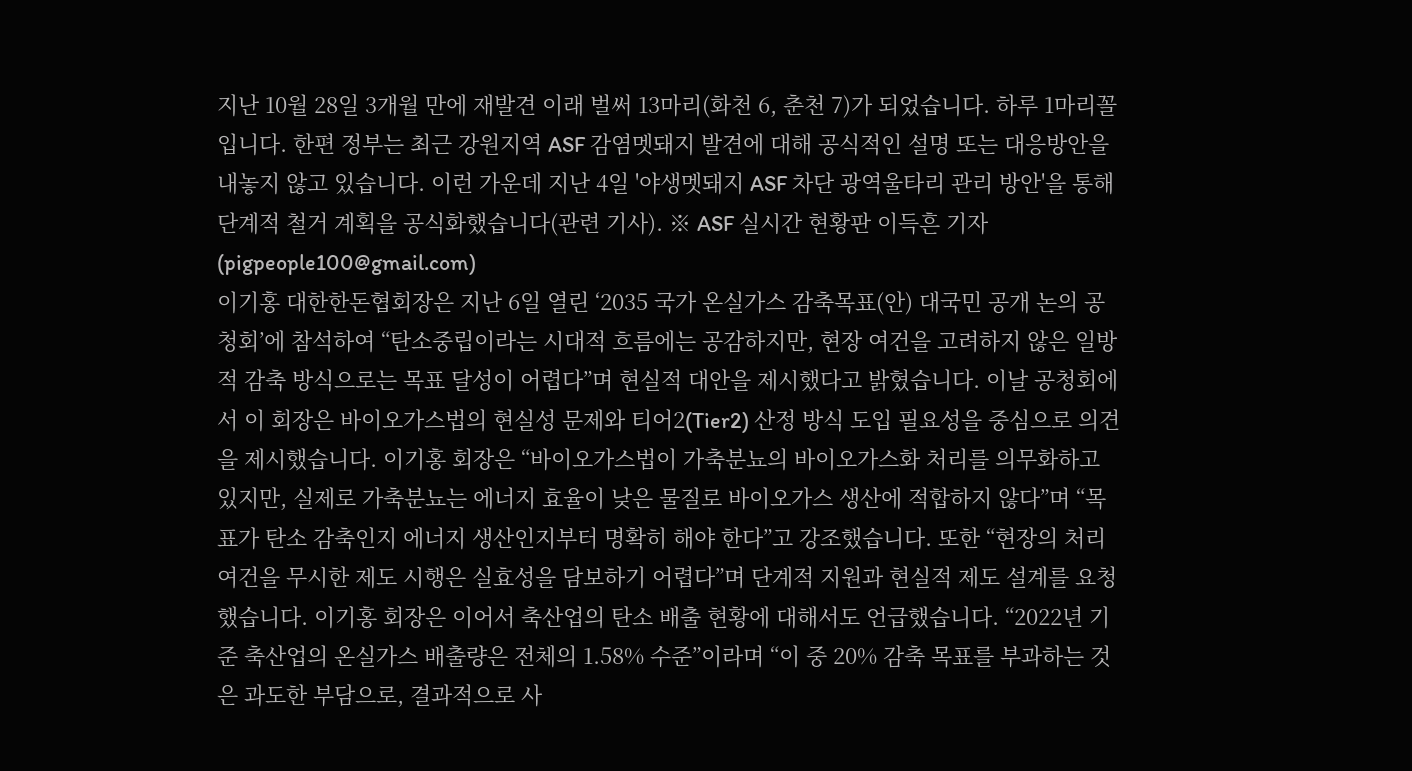지난 10월 28일 3개월 만에 재발견 이래 벌써 13마리(화천 6, 춘천 7)가 되었습니다. 하루 1마리꼴입니다. 한편 정부는 최근 강원지역 ASF 감염멧돼지 발견에 대해 공식적인 설명 또는 대응방안을 내놓지 않고 있습니다. 이런 가운데 지난 4일 '야생멧돼지 ASF 차단 광역울타리 관리 방안'을 통해 단계적 철거 계획을 공식화했습니다(관련 기사). ※ ASF 실시간 현황판 이득흔 기자(pigpeople100@gmail.com)
이기홍 대한한돈협회장은 지난 6일 열린 ‘2035 국가 온실가스 감축목표(안) 대국민 공개 논의 공청회’에 참석하여 “탄소중립이라는 시대적 흐름에는 공감하지만, 현장 여건을 고려하지 않은 일방적 감축 방식으로는 목표 달성이 어렵다”며 현실적 대안을 제시했다고 밝혔습니다. 이날 공청회에서 이 회장은 바이오가스법의 현실성 문제와 티어2(Tier2) 산정 방식 도입 필요성을 중심으로 의견을 제시했습니다. 이기홍 회장은 “바이오가스법이 가축분뇨의 바이오가스화 처리를 의무화하고 있지만, 실제로 가축분뇨는 에너지 효율이 낮은 물질로 바이오가스 생산에 적합하지 않다”며 “목표가 탄소 감축인지 에너지 생산인지부터 명확히 해야 한다”고 강조했습니다. 또한 “현장의 처리 여건을 무시한 제도 시행은 실효성을 담보하기 어렵다”며 단계적 지원과 현실적 제도 설계를 요청했습니다. 이기홍 회장은 이어서 축산업의 탄소 배출 현황에 대해서도 언급했습니다. “2022년 기준 축산업의 온실가스 배출량은 전체의 1.58% 수준”이라며 “이 중 20% 감축 목표를 부과하는 것은 과도한 부담으로, 결과적으로 사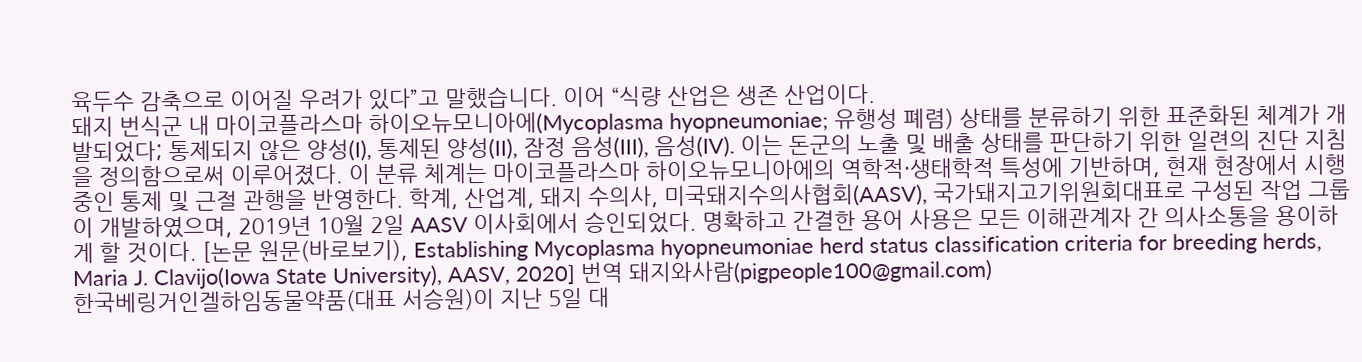육두수 감축으로 이어질 우려가 있다”고 말했습니다. 이어 “식량 산업은 생존 산업이다.
돼지 번식군 내 마이코플라스마 하이오뉴모니아에(Mycoplasma hyopneumoniae; 유행성 폐렴) 상태를 분류하기 위한 표준화된 체계가 개발되었다; 통제되지 않은 양성(I), 통제된 양성(II), 잠정 음성(III), 음성(IV). 이는 돈군의 노출 및 배출 상태를 판단하기 위한 일련의 진단 지침을 정의함으로써 이루어졌다. 이 분류 체계는 마이코플라스마 하이오뉴모니아에의 역학적·생태학적 특성에 기반하며, 현재 현장에서 시행 중인 통제 및 근절 관행을 반영한다. 학계, 산업계, 돼지 수의사, 미국돼지수의사협회(AASV), 국가돼지고기위원회대표로 구성된 작업 그룹이 개발하였으며, 2019년 10월 2일 AASV 이사회에서 승인되었다. 명확하고 간결한 용어 사용은 모든 이해관계자 간 의사소통을 용이하게 할 것이다. [논문 원문(바로보기), Establishing Mycoplasma hyopneumoniae herd status classification criteria for breeding herds, Maria J. Clavijo(Iowa State University), AASV, 2020] 번역 돼지와사람(pigpeople100@gmail.com)
한국베링거인겔하임동물약품(대표 서승원)이 지난 5일 대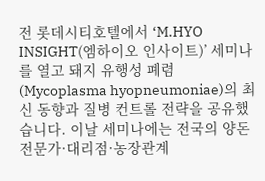전 롯데시티호텔에서 ‘M.HYO INSIGHT(엠하이오 인사이트)’ 세미나를 열고 돼지 유행성 폐렴(Mycoplasma hyopneumoniae)의 최신 동향과 질병 컨트롤 전략을 공유했습니다. 이날 세미나에는 전국의 양돈전문가·대리점·농장관계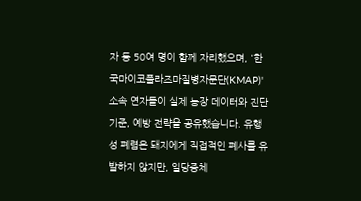자 등 50여 명이 함께 자리했으며, '한국마이코플라즈마질병자문단(KMAP)' 소속 연자들이 실제 농장 데이터와 진단 기준, 예방 전략을 공유했습니다. 유행성 폐렴은 돼지에게 직접적인 폐사를 유발하지 않지만, 일당증체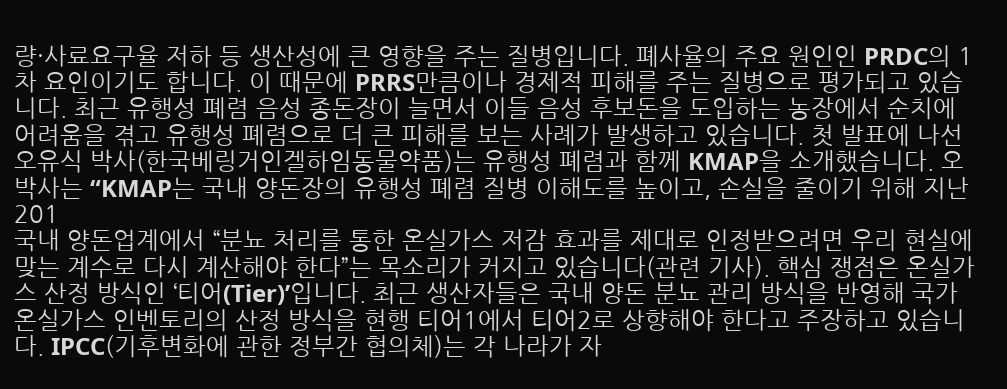량·사료요구율 저하 등 생산성에 큰 영향을 주는 질병입니다. 폐사율의 주요 원인인 PRDC의 1차 요인이기도 합니다. 이 때문에 PRRS만큼이나 경제적 피해를 주는 질병으로 평가되고 있습니다. 최근 유행성 폐렴 음성 종돈장이 늘면서 이들 음성 후보돈을 도입하는 농장에서 순치에 어려움을 겪고 유행성 폐렴으로 더 큰 피해를 보는 사례가 발생하고 있습니다. 첫 발표에 나선 오유식 박사(한국베링거인겔하임동물약품)는 유행성 폐렴과 함께 KMAP을 소개했습니다. 오 박사는 “KMAP는 국내 양돈장의 유행성 폐렴 질병 이해도를 높이고, 손실을 줄이기 위해 지난 201
국내 양돈업계에서 “분뇨 처리를 통한 온실가스 저감 효과를 제대로 인정받으려면 우리 현실에 맞는 계수로 다시 계산해야 한다”는 목소리가 커지고 있습니다(관련 기사). 핵심 쟁점은 온실가스 산정 방식인 ‘티어(Tier)’입니다. 최근 생산자들은 국내 양돈 분뇨 관리 방식을 반영해 국가 온실가스 인벤토리의 산정 방식을 현행 티어1에서 티어2로 상향해야 한다고 주장하고 있습니다. IPCC(기후변화에 관한 정부간 협의체)는 각 나라가 자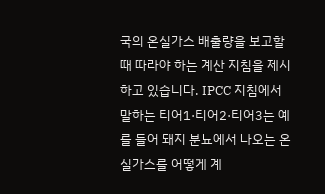국의 온실가스 배출량을 보고할 때 따라야 하는 계산 지침을 제시하고 있습니다. IPCC 지침에서 말하는 티어1·티어2·티어3는 예를 들어 돼지 분뇨에서 나오는 온실가스를 어떻게 계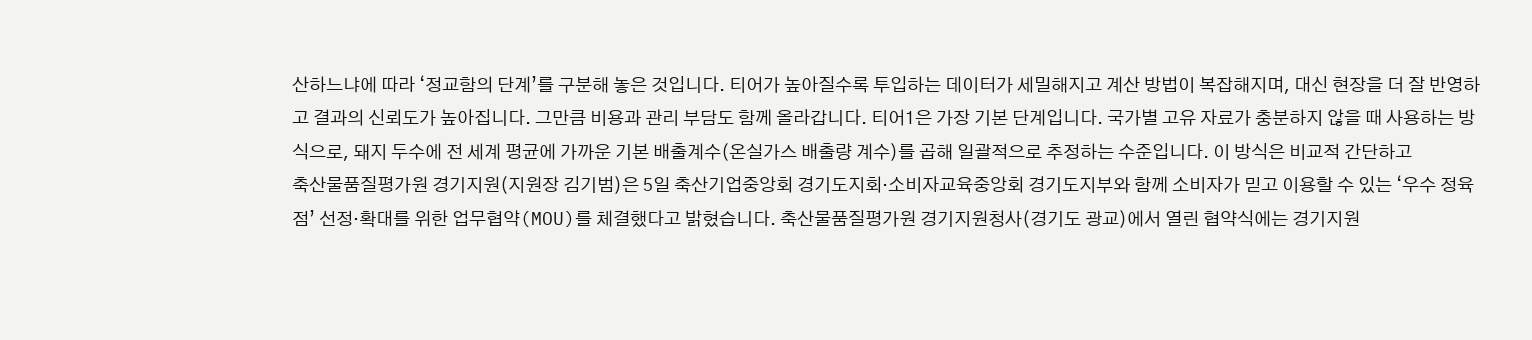산하느냐에 따라 ‘정교함의 단계’를 구분해 놓은 것입니다. 티어가 높아질수록 투입하는 데이터가 세밀해지고 계산 방법이 복잡해지며, 대신 현장을 더 잘 반영하고 결과의 신뢰도가 높아집니다. 그만큼 비용과 관리 부담도 함께 올라갑니다. 티어1은 가장 기본 단계입니다. 국가별 고유 자료가 충분하지 않을 때 사용하는 방식으로, 돼지 두수에 전 세계 평균에 가까운 기본 배출계수(온실가스 배출량 계수)를 곱해 일괄적으로 추정하는 수준입니다. 이 방식은 비교적 간단하고
축산물품질평가원 경기지원(지원장 김기범)은 5일 축산기업중앙회 경기도지회·소비자교육중앙회 경기도지부와 함께 소비자가 믿고 이용할 수 있는 ‘우수 정육점’ 선정·확대를 위한 업무협약(MOU)를 체결했다고 밝혔습니다. 축산물품질평가원 경기지원청사(경기도 광교)에서 열린 협약식에는 경기지원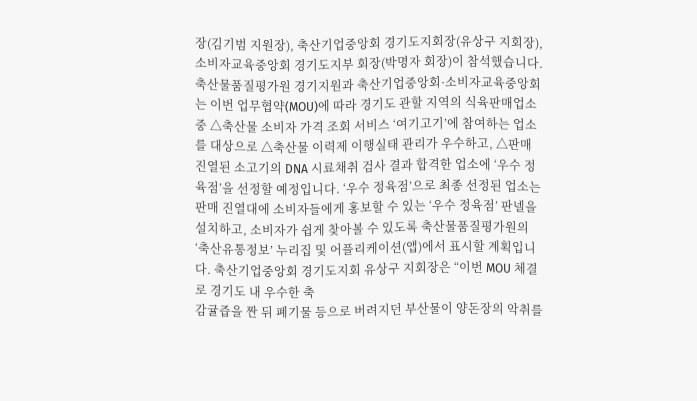장(김기범 지원장), 축산기업중앙회 경기도지회장(유상구 지회장), 소비자교육중앙회 경기도지부 회장(박명자 회장)이 참석했습니다. 축산물품질평가원 경기지원과 축산기업중앙회·소비자교육중앙회는 이번 업무협약(MOU)에 따라 경기도 관할 지역의 식육판매업소 중 △축산물 소비자 가격 조회 서비스 ‘여기고기’에 참여하는 업소를 대상으로 △축산물 이력제 이행실태 관리가 우수하고, △판매 진열된 소고기의 DNA 시료채취 검사 결과 합격한 업소에 ‘우수 정육점’을 선정할 예정입니다. ‘우수 정육점’으로 최종 선정된 업소는 판매 진열대에 소비자들에게 홍보할 수 있는 ‘우수 정육점’ 판넬을 설치하고, 소비자가 쉽게 찾아볼 수 있도록 축산물품질평가원의 ‘축산유통정보’ 누리집 및 어플리케이션(앱)에서 표시할 계획입니다. 축산기업중앙회 경기도지회 유상구 지회장은 “이번 MOU 체결로 경기도 내 우수한 축
감귤즙을 짠 뒤 폐기물 등으로 버려지던 부산물이 양돈장의 악취를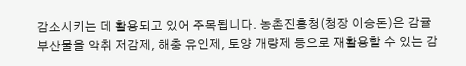감소시키는 데 활용되고 있어 주목됩니다. 농촌진흥청(청장 이승돈)은 감귤 부산물을 악취 저감제, 해충 유인제, 토양 개량제 등으로 재활용할 수 있는 감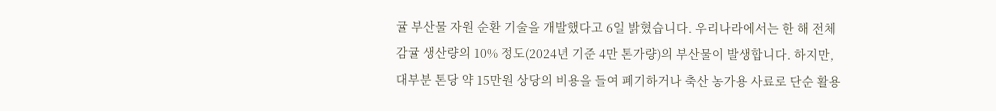귤 부산물 자원 순환 기술을 개발했다고 6일 밝혔습니다. 우리나라에서는 한 해 전체 감귤 생산량의 10% 정도(2024년 기준 4만 톤가량)의 부산물이 발생합니다. 하지만, 대부분 톤당 약 15만원 상당의 비용을 들여 폐기하거나 축산 농가용 사료로 단순 활용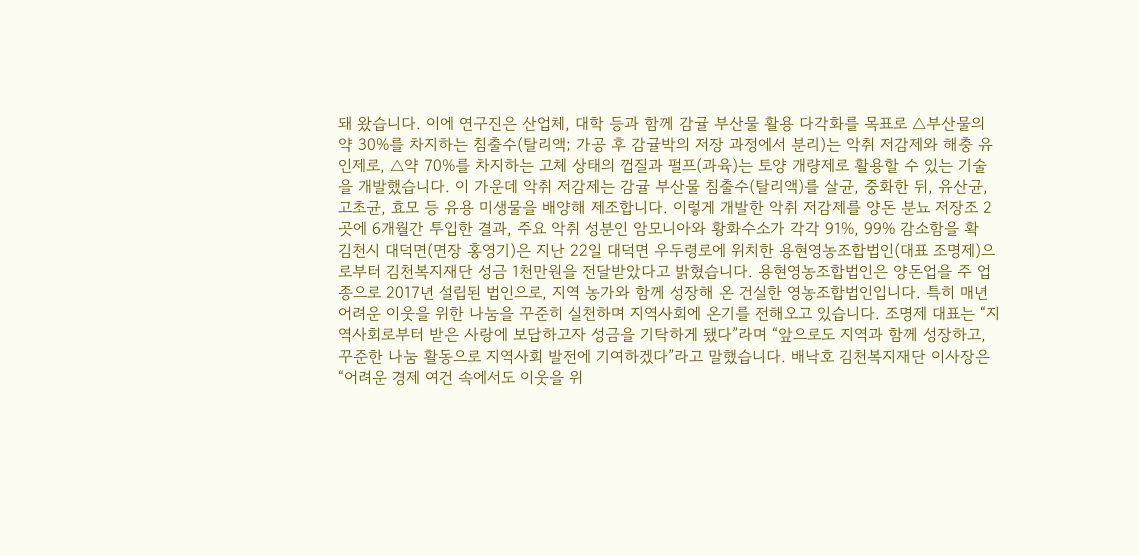돼 왔습니다. 이에 연구진은 산업체, 대학 등과 함께 감귤 부산물 활용 다각화를 목표로 △부산물의 약 30%를 차지하는 침출수(탈리액; 가공 후 감귤박의 저장 과정에서 분리)는 악취 저감제와 해충 유인제로, △약 70%를 차지하는 고체 상태의 껍질과 펄프(과육)는 토양 개량제로 활용할 수 있는 기술을 개발했습니다. 이 가운데 악취 저감제는 감귤 부산물 침출수(탈리액)를 살균, 중화한 뒤, 유산균, 고초균, 효모 등 유용 미생물을 배양해 제조합니다. 이렇게 개발한 악취 저감제를 양돈 분뇨 저장조 2곳에 6개월간 투입한 결과, 주요 악취 성분인 암모니아와 황화수소가 각각 91%, 99% 감소함을 확
김천시 대덕면(면장 홍영기)은 지난 22일 대덕면 우두령로에 위치한 용현영농조합법인(대표 조명제)으로부터 김천복지재단 성금 1천만원을 전달받았다고 밝혔습니다. 용현영농조합법인은 양돈업을 주 업종으로 2017년 설립된 법인으로, 지역 농가와 함께 성장해 온 건실한 영농조합법인입니다. 특히 매년 어려운 이웃을 위한 나눔을 꾸준히 실천하며 지역사회에 온기를 전해오고 있습니다. 조명제 대표는 “지역사회로부터 받은 사랑에 보답하고자 성금을 기탁하게 됐다”라며 “앞으로도 지역과 함께 성장하고, 꾸준한 나눔 활동으로 지역사회 발전에 기여하겠다”라고 말했습니다. 배낙호 김천복지재단 이사장은 “어려운 경제 여건 속에서도 이웃을 위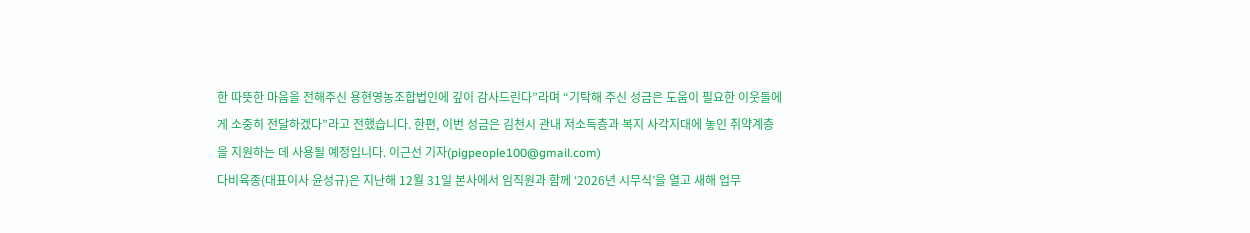한 따뜻한 마음을 전해주신 용현영농조합법인에 깊이 감사드린다”라며 “기탁해 주신 성금은 도움이 필요한 이웃들에게 소중히 전달하겠다”라고 전했습니다. 한편, 이번 성금은 김천시 관내 저소득층과 복지 사각지대에 놓인 취약계층을 지원하는 데 사용될 예정입니다. 이근선 기자(pigpeople100@gmail.com)
다비육종(대표이사 윤성규)은 지난해 12월 31일 본사에서 임직원과 함께 ‘2026년 시무식’을 열고 새해 업무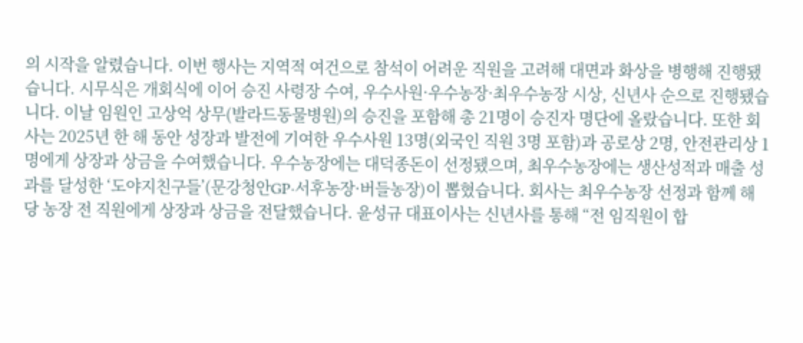의 시작을 알렸습니다. 이번 행사는 지역적 여건으로 참석이 어려운 직원을 고려해 대면과 화상을 병행해 진행됐습니다. 시무식은 개회식에 이어 승진 사령장 수여, 우수사원·우수농장·최우수농장 시상, 신년사 순으로 진행됐습니다. 이날 임원인 고상억 상무(발라드동물병원)의 승진을 포함해 총 21명이 승진자 명단에 올랐습니다. 또한 회사는 2025년 한 해 동안 성장과 발전에 기여한 우수사원 13명(외국인 직원 3명 포함)과 공로상 2명, 안전관리상 1명에게 상장과 상금을 수여했습니다. 우수농장에는 대덕종돈이 선정됐으며, 최우수농장에는 생산성적과 매출 성과를 달성한 ‘도야지친구들’(문강청안GP·서후농장·버들농장)이 뽑혔습니다. 회사는 최우수농장 선정과 함께 해당 농장 전 직원에게 상장과 상금을 전달했습니다. 윤성규 대표이사는 신년사를 통해 “전 임직원이 합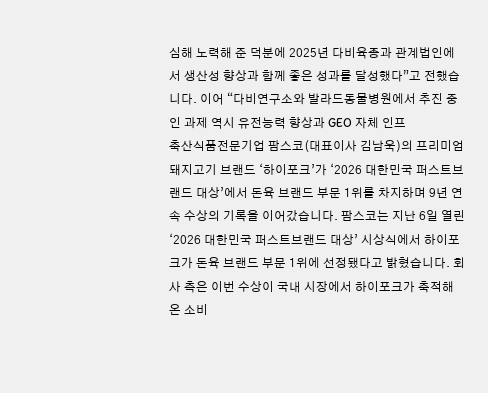심해 노력해 준 덕분에 2025년 다비육종과 관계법인에서 생산성 향상과 함께 좋은 성과를 달성했다”고 전했습니다. 이어 “다비연구소와 발라드동물병원에서 추진 중인 과제 역시 유전능력 향상과 GEO 자체 인프
축산식품전문기업 팜스코(대표이사 김남욱)의 프리미엄 돼지고기 브랜드 ‘하이포크’가 ‘2026 대한민국 퍼스트브랜드 대상’에서 돈육 브랜드 부문 1위를 차지하며 9년 연속 수상의 기록을 이어갔습니다. 팜스코는 지난 6일 열린 ‘2026 대한민국 퍼스트브랜드 대상’ 시상식에서 하이포크가 돈육 브랜드 부문 1위에 선정됐다고 밝혔습니다. 회사 측은 이번 수상이 국내 시장에서 하이포크가 축적해 온 소비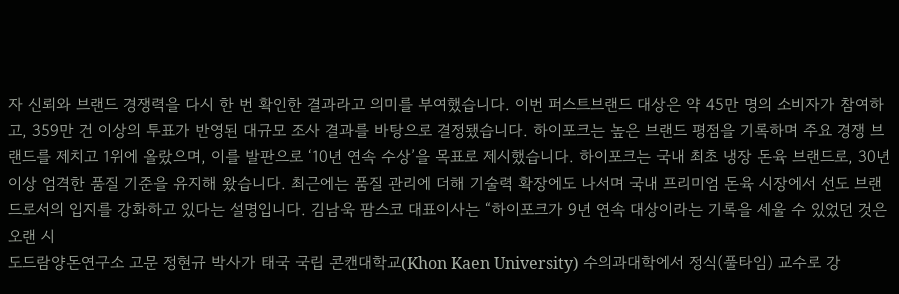자 신뢰와 브랜드 경쟁력을 다시 한 번 확인한 결과라고 의미를 부여했습니다. 이번 퍼스트브랜드 대상은 약 45만 명의 소비자가 참여하고, 359만 건 이상의 투표가 반영된 대규모 조사 결과를 바탕으로 결정됐습니다. 하이포크는 높은 브랜드 평점을 기록하며 주요 경쟁 브랜드를 제치고 1위에 올랐으며, 이를 발판으로 ‘10년 연속 수상’을 목표로 제시했습니다. 하이포크는 국내 최초 냉장 돈육 브랜드로, 30년 이상 엄격한 품질 기준을 유지해 왔습니다. 최근에는 품질 관리에 더해 기술력 확장에도 나서며 국내 프리미엄 돈육 시장에서 선도 브랜드로서의 입지를 강화하고 있다는 설명입니다. 김남욱 팜스코 대표이사는 “하이포크가 9년 연속 대상이라는 기록을 세울 수 있었던 것은 오랜 시
도드람양돈연구소 고문 정현규 박사가 태국 국립 콘캔대학교(Khon Kaen University) 수의과대학에서 정식(풀타임) 교수로 강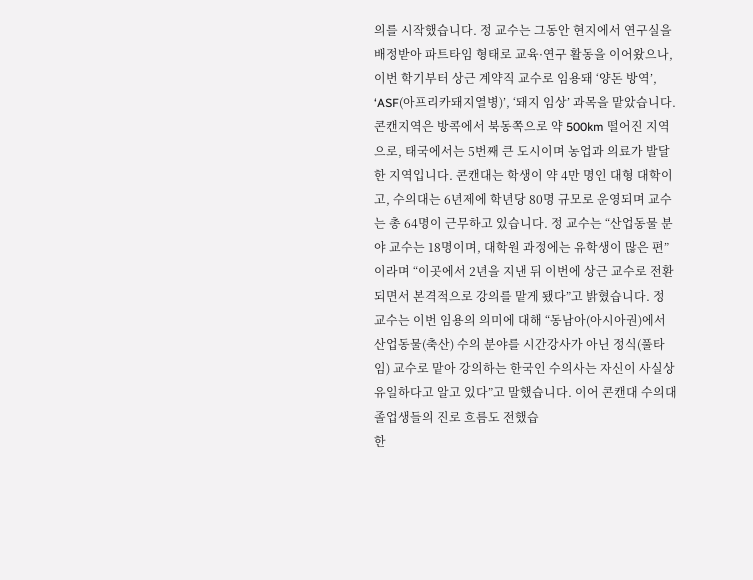의를 시작했습니다. 정 교수는 그동안 현지에서 연구실을 배정받아 파트타임 형태로 교육·연구 활동을 이어왔으나, 이번 학기부터 상근 계약직 교수로 임용돼 ‘양돈 방역’, ‘ASF(아프리카돼지열병)’, ‘돼지 임상’ 과목을 맡았습니다. 콘캔지역은 방콕에서 북동쪽으로 약 500km 떨어진 지역으로, 태국에서는 5번째 큰 도시이며 농업과 의료가 발달한 지역입니다. 콘캔대는 학생이 약 4만 명인 대형 대학이고, 수의대는 6년제에 학년당 80명 규모로 운영되며 교수는 총 64명이 근무하고 있습니다. 정 교수는 “산업동물 분야 교수는 18명이며, 대학원 과정에는 유학생이 많은 편”이라며 “이곳에서 2년을 지낸 뒤 이번에 상근 교수로 전환되면서 본격적으로 강의를 맡게 됐다”고 밝혔습니다. 정 교수는 이번 임용의 의미에 대해 “동남아(아시아권)에서 산업동물(축산) 수의 분야를 시간강사가 아닌 정식(풀타임) 교수로 맡아 강의하는 한국인 수의사는 자신이 사실상 유일하다고 알고 있다”고 말했습니다. 이어 콘캔대 수의대 졸업생들의 진로 흐름도 전했습
한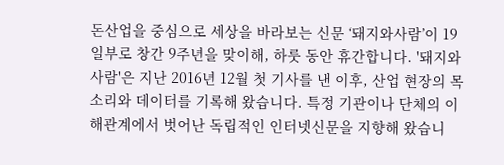돈산업을 중심으로 세상을 바라보는 신문 ‘돼지와사람’이 19일부로 창간 9주년을 맞이해, 하룻 동안 휴간합니다. '돼지와사람'은 지난 2016년 12월 첫 기사를 낸 이후, 산업 현장의 목소리와 데이터를 기록해 왔습니다. 특정 기관이나 단체의 이해관계에서 벗어난 독립적인 인터넷신문을 지향해 왔습니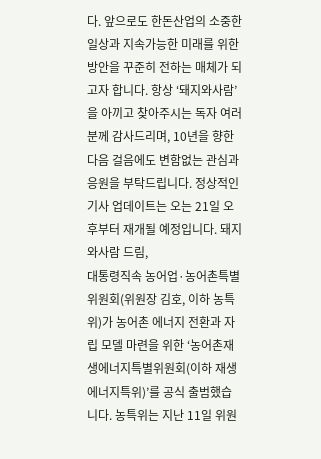다. 앞으로도 한돈산업의 소중한 일상과 지속가능한 미래를 위한 방안을 꾸준히 전하는 매체가 되고자 합니다. 항상 ‘돼지와사람’을 아끼고 찾아주시는 독자 여러분께 감사드리며, 10년을 향한 다음 걸음에도 변함없는 관심과 응원을 부탁드립니다. 정상적인 기사 업데이트는 오는 21일 오후부터 재개될 예정입니다. 돼지와사람 드림,
대통령직속 농어업·농어촌특별위원회(위원장 김호, 이하 농특위)가 농어촌 에너지 전환과 자립 모델 마련을 위한 ‘농어촌재생에너지특별위원회(이하 재생에너지특위)’를 공식 출범했습니다. 농특위는 지난 11일 위원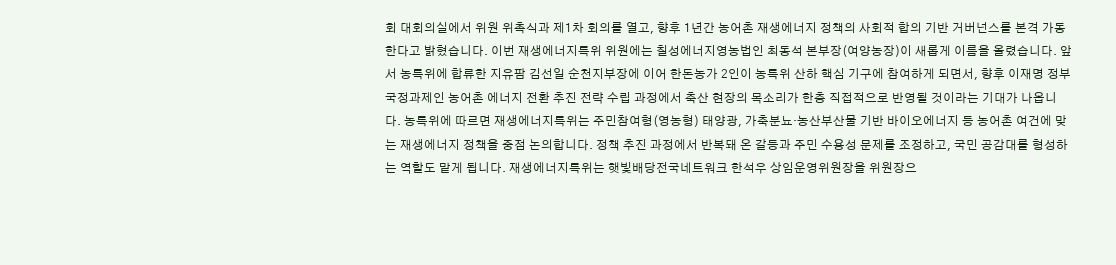회 대회의실에서 위원 위촉식과 제1차 회의를 열고, 향후 1년간 농어촌 재생에너지 정책의 사회적 합의 기반 거버넌스를 본격 가동한다고 밝혔습니다. 이번 재생에너지특위 위원에는 칠성에너지영농법인 최동석 본부장(여양농장)이 새롭게 이름을 올렸습니다. 앞서 농특위에 합류한 지유팜 김선일 순천지부장에 이어 한돈농가 2인이 농특위 산하 핵심 기구에 참여하게 되면서, 향후 이재명 정부 국정과제인 농어촌 에너지 전환 추진 전략 수립 과정에서 축산 현장의 목소리가 한층 직접적으로 반영될 것이라는 기대가 나옵니다. 농특위에 따르면 재생에너지특위는 주민참여형(영농형) 태양광, 가축분뇨·농산부산물 기반 바이오에너지 등 농어촌 여건에 맞는 재생에너지 정책을 중점 논의합니다. 정책 추진 과정에서 반복돼 온 갈등과 주민 수용성 문제를 조정하고, 국민 공감대를 형성하는 역할도 맡게 됩니다. 재생에너지특위는 햇빛배당전국네트워크 한석우 상임운영위원장을 위원장으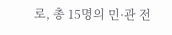로, 총 15명의 민·관 전